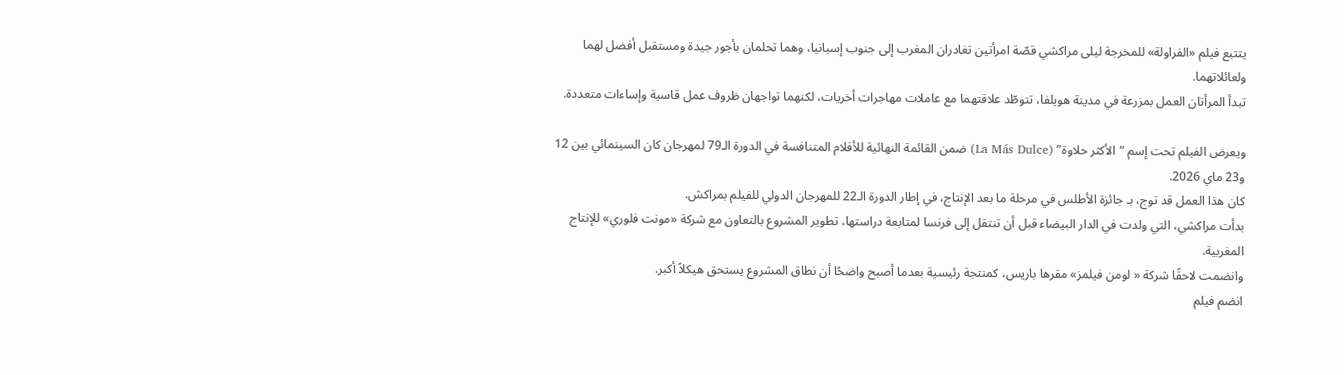يتتبع فيلم «الفراولة» للمخرجة ليلى مراكشي قصّة امرأتين تغادران المغرب إلى جنوب إسبانيا، وهما تحلمان بأجور جيدة ومستقبل أفضل لهما ولعائلاتهما.
تبدأ المرأتان العمل بمزرعة في مدينة هويلفا، تتوطّد علاقتهما مع عاملات مهاجرات أخريات، لكنهما تواجهان ظروف عمل قاسية وإساءات متعددة.

ويعرض الفيلم تحت إسم “الأكثر حلاوة” (La Más Dulce) ضمن القائمة النهائية للأفلام المتنافسة في الدورة الـ79 لمهرجان كان السينمائي بين 12 و23 ماي 2026.
كان هذا العمل قد توج، بـ جائزة الأطلس في مرحلة ما بعد الإنتاج، في إطار الدورة الـ22 للمهرجان الدولي للفيلم بمراكش.
بدأت مراكشي، التي ولدت في الدار البيضاء قبل أن تنتقل إلى فرنسا لمتابعة دراستها، تطوير المشروع بالتعاون مع شركة «مونت فلوري» للإنتاج المغربية.
وانضمت لاحقًا شركة « لومن فيلمز» مقرها باريس، كمنتجة رئيسية بعدما أصبح واضحًا أن نطاق المشروع يستحق هيكلاً أكبر.
انضم فيلم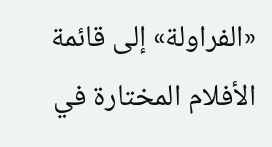«الفراولة» إلى قائمة الأفلام المختارة في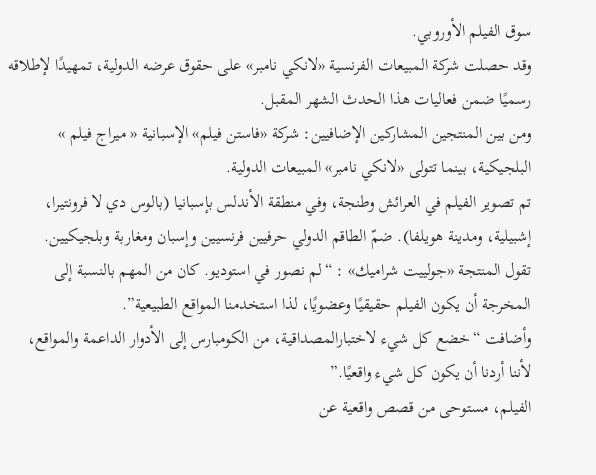سوق الفيلم الأوروبي.
وقد حصلت شركة المبيعات الفرنسية «لانكي نامبر» على حقوق عرضه الدولية، تمهيدًا لإطلاقه رسميًا ضمن فعاليات هذا الحدث الشهر المقبل.
ومن بين المنتجين المشاركين الإضافيين: شركة «فاستن فيلم» الإسبانية « ميراج فيلم » البلجيكية، بينما تتولى «لانكي نامبر» المبيعات الدولية.
تم تصوير الفيلم في العرائش وطنجة، وفي منطقة الأندلس بإسبانيا (بالوس دي لا فرونتيرا، إشبيلية، ومدينة هويلفا). ضمّ الطاقم الدولي حرفيين فرنسيين وإسبان ومغاربة وبلجيكيين.
تقول المنتجة «جولييت شراميك» : “لم نصور في استوديو. كان من المهم بالنسبة إلى المخرجة أن يكون الفيلم حقيقيًا وعضويًا، لذا استخدمنا المواقع الطبيعية”.
وأضافت “خضع كل شيء لاختبارالمصداقية، من الكومبارس إلى الأدوار الداعمة والمواقع، لأننا أردنا أن يكون كل شيء واقعيًا.”
الفيلم، مستوحى من قصص واقعية عن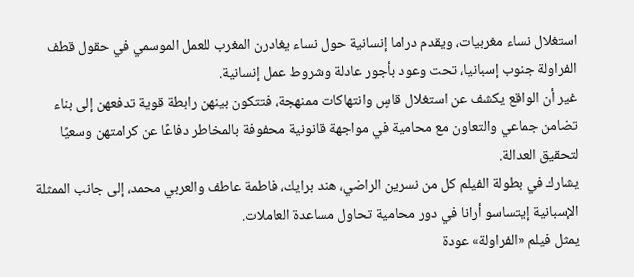استغلال نساء مغربيات، ويقدم دراما إنسانية حول نساء يغادرن المغرب للعمل الموسمي في حقول قطف الفراولة جنوب إسبانيا، تحت وعود بأجور عادلة وشروط عمل إنسانية.
غير أن الواقع يكشف عن استغلال قاسٍ وانتهاكات ممنهجة، فتتكون بينهن رابطة قوية تدفعهن إلى بناء تضامن جماعي والتعاون مع محامية في مواجهة قانونية محفوفة بالمخاطر دفاعًا عن كرامتهن وسعيًا لتحقيق العدالة.
يشارك في بطولة الفيلم كل من نسرين الراضي، هند برايك، فاطمة عاطف والعربي محمد، إلى جانب الممثلة الإسبانية إيتساسو أرانا في دور محامية تحاول مساعدة العاملات.
يمثل فيلم «الفراولة» عودة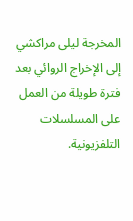المخرجة ليلى مراكشي إلى الإخراج الروائي بعد فترة طويلة من العمل على المسلسلات التلفزيونية.